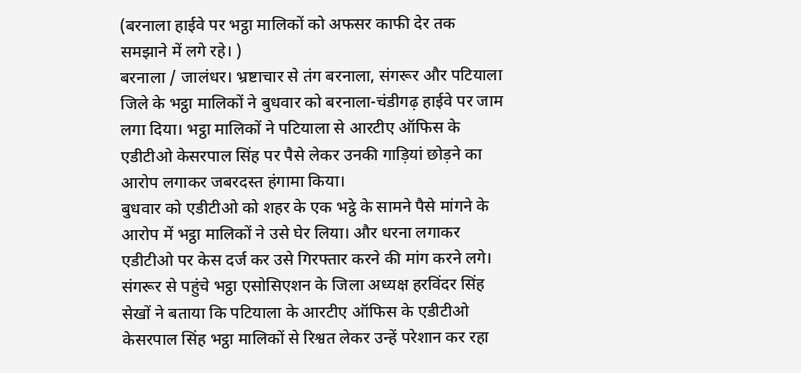(बरनाला हाईवे पर भट्ठा मालिकों को अफसर काफी देर तक समझाने में लगे रहे। )
बरनाला / जालंधर। भ्रष्टाचार से तंग बरनाला, संगरूर और पटियाला जिले के भट्ठा मालिकों ने बुधवार को बरनाला-चंडीगढ़ हाईवे पर जाम लगा दिया। भट्ठा मालिकों ने पटियाला से आरटीए ऑफिस के एडीटीओ केसरपाल सिंह पर पैसे लेकर उनकी गाड़ियां छोड़ने का आरोप लगाकर जबरदस्त हंगामा किया।
बुधवार को एडीटीओ को शहर के एक भट्ठे के सामने पैसे मांगने के आरोप में भट्ठा मालिकों ने उसे घेर लिया। और धरना लगाकर एडीटीओ पर केस दर्ज कर उसे गिरफ्तार करने की मांग करने लगे। संगरूर से पहुंचे भट्ठा एसोसिएशन के जिला अध्यक्ष हरविंदर सिंह सेखों ने बताया कि पटियाला के आरटीए ऑफिस के एडीटीओ केसरपाल सिंह भट्ठा मालिकों से रिश्वत लेकर उन्हें परेशान कर रहा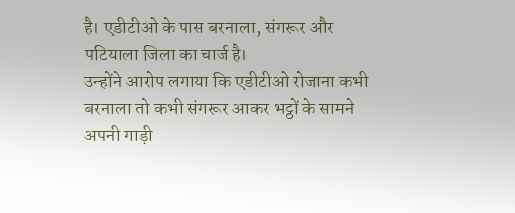है। एडीटीओ के पास बरनाला, संगरूर और पटियाला जिला का चार्ज है।
उन्होंने आरोप लगाया कि एडीटीओ रोजाना कभी बरनाला तो कभी संगरूर आकर भट्ठों के सामने अपनी गाड़ी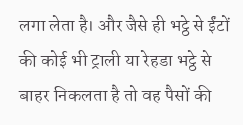लगा लेता है। और जैसे ही भट्ठे से ईंटों की कोई भी ट्राली या रेहडा भट्ठे से बाहर निकलता है तो वह पैसों की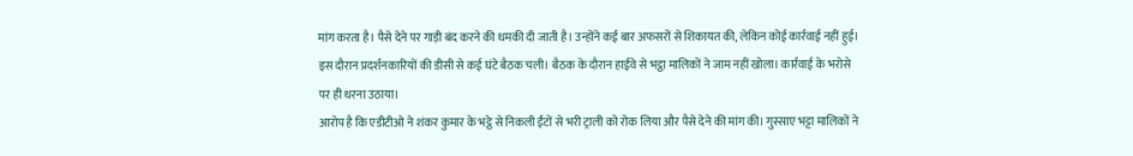मांग करता है। पैसे देने पर गाड़ी बंद करने की धमकी दी जाती है। उन्होंने कई बार अफसरों से शिकायत की, लेकिन कोई कार्रवाई नहीं हुई। इस दौरान प्रदर्शनकारियों की डीसी से कई घंटे बैठक चली। बैठक के दौरान हाईवे से भट्ठा मालिकों ने जाम नहीं खोला। कार्रवाई के भरोसे पर ही धरना उठाया।
आरोप है कि एडीटीओ ने शंकर कुमार के भट्ठे से निकली ईंटों से भरी ट्राली को रोक लिया और पैसे देने की मांग की। गुस्साए भट्टा मालिकों ने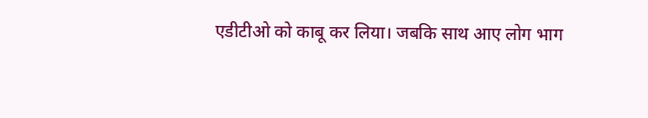एडीटीओ को काबू कर लिया। जबकि साथ आए लोग भाग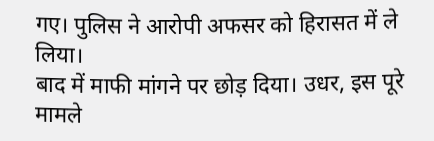गए। पुलिस ने आरोपी अफसर को हिरासत में ले लिया।
बाद में माफी मांगने पर छोड़ दिया। उधर, इस पूरे मामले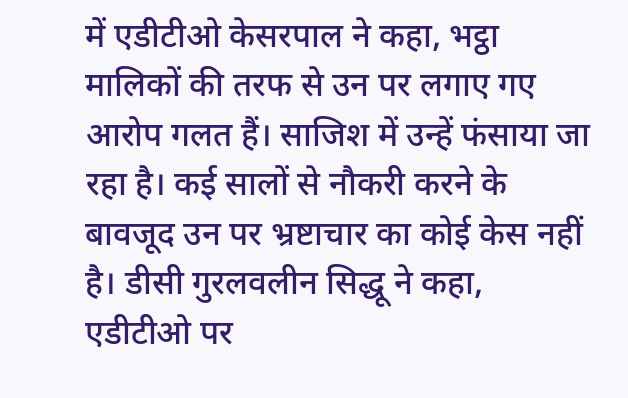में एडीटीओ केसरपाल ने कहा, भट्ठा मालिकों की तरफ से उन पर लगाए गए आरोप गलत हैं। साजिश में उन्हें फंसाया जा रहा है। कई सालों से नौकरी करने के बावजूद उन पर भ्रष्टाचार का कोई केस नहीं है। डीसी गुरलवलीन सिद्धू ने कहा, एडीटीओ पर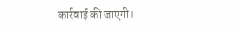कार्रवाई की जाएगी।